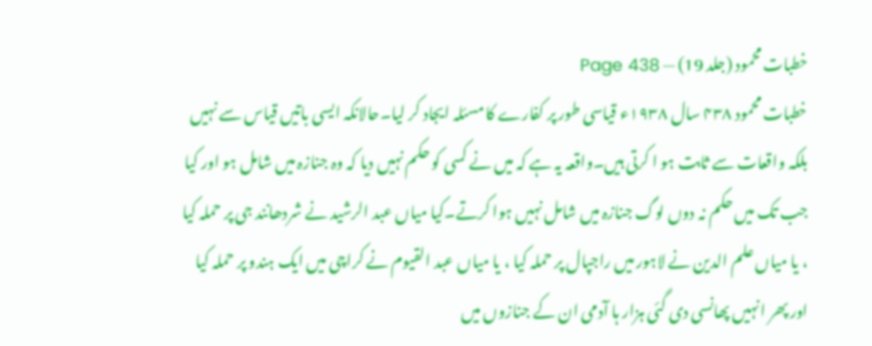خطبات محمود (جلد 19) — Page 438
خطبات محمود ۴۳۸ سال ۱۹۳۸ء قیاسی طور پر کفارے کا مسئلہ ایجاد کر لیا۔حالانکہ ایسی باتیں قیاس سے نہیں بلکہ واقعات سے ثابت ہو ا کرتی ہیں۔واقعہ یہ ہے کہ میں نے کسی کو حکم نہیں دیا کہ وہ جنازہ میں شامل ہو اور کیا جب تک میں حکم نہ دوں لوگ جنازہ میں شامل نہیں ہوا کرتے۔کیا میاں عبد الرشید نے شردھانند جی پر حملہ کیا ، یا میاں علم الدین نے لاہور میں راجپال پر حملہ کیا ، یا میاں عبد القیوم نے کراچی میں ایک ہندو پر حملہ کیا اور پھر انہیں پھانسی دی گئی ہزار ہا آدمی ان کے جنازوں میں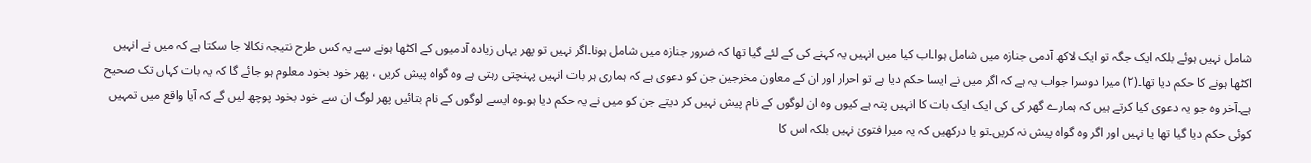شامل نہیں ہوئے بلکہ ایک جگہ تو ایک لاکھ آدمی جنازہ میں شامل ہوا۔اب کیا میں انہیں یہ کہنے کی کے لئے گیا تھا کہ ضرور جنازہ میں شامل ہونا۔اگر نہیں تو پھر یہاں زیادہ آدمیوں کے اکٹھا ہونے سے یہ کس طرح نتیجہ نکالا جا سکتا ہے کہ میں نے انہیں اکٹھا ہونے کا حکم دیا تھا۔(۲) میرا دوسرا جواب یہ ہے کہ اگر میں نے ایسا حکم دیا ہے تو احرار اور ان کے معاون مخرجین جن کو دعوی ہے کہ ہماری ہر بات انہیں پہنچتی رہتی ہے وہ گواہ پیش کریں ، پھر خود بخود معلوم ہو جائے گا کہ یہ بات کہاں تک صحیح ہے۔آخر وہ جو یہ دعوی کیا کرتے ہیں کہ ہمارے گھر کی کی ایک ایک بات کا انہیں پتہ ہے کیوں وہ ان لوگوں کے نام پیش نہیں کر دیتے جن کو میں نے یہ حکم دیا ہو۔وہ ایسے لوگوں کے نام بتائیں پھر لوگ ان سے خود بخود پوچھ لیں گے کہ آیا واقع میں تمہیں کوئی حکم دیا گیا تھا یا نہیں اور اگر وہ گواہ پیش نہ کریں۔تو یا درکھیں کہ یہ میرا فتویٰ نہیں بلکہ اس کا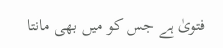فتویٰ ہے جس کو میں بھی مانتا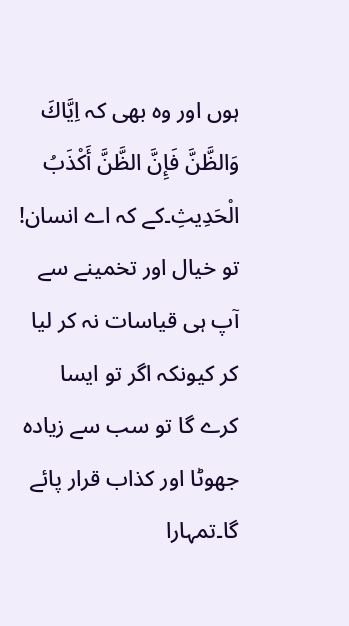ہوں اور وہ بھی کہ اِيَّاكَ وَالظَّنَّ فَإِنَّ الظَّنَّ أَكْذَبُ الْحَدِيثِ۔کے کہ اے انسان! تو خیال اور تخمینے سے آپ ہی قیاسات نہ کر لیا کر کیونکہ اگر تو ایسا کرے گا تو سب سے زیادہ جھوٹا اور کذاب قرار پائے گا۔تمہارا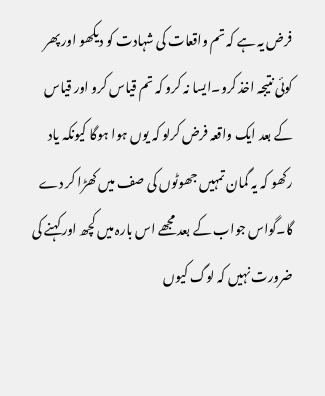فرض یہ ہے کہ تم واقعات کی شہادت کو دیکھو اور پھر کوئی نتیجہ اخذ کرو۔ایسا نہ کرو کہ تم قیاس کرو اور قیاس کے بعد ایک واقعہ فرض کرلو کہ یوں ہوا ہوگا کیونکہ یاد رکھو کہ یہ گمان تمہیں جھوٹوں کی صف میں کھڑا کر دے گا۔گواس جواب کے بعد مجھے اس بارہ میں کچھ اور کہنے کی ضرورت نہیں کہ لوگ کیوں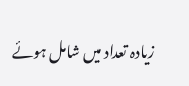زیادہ تعداد میں شامل ہوئے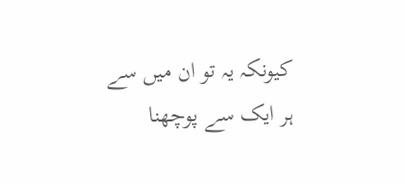کیونکہ یہ تو ان میں سے ہر ایک سے پوچھنا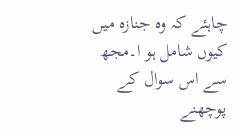چاہئے کہ وہ جنازہ میں کیوں شامل ہو ا۔مجھ سے اس سوال کے پوچھنے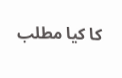کا کیا مطلب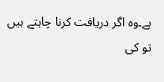ہے۔وہ اگر دریافت کرنا چاہتے ہیں تو کی